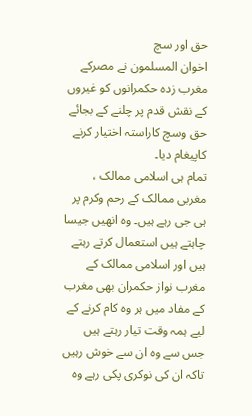حق اور سچ
اخوان المسلمون نے مصرکے مغرب زدہ حکمرانوں کو غیروں کے نقش قدم پر چلنے کے بجائے حق وسچ کاراستہ اختیار کرنے کاپیغام دیا۔
تمام ہی اسلامی ممالک ، مغربی ممالک کے رحم وکرم پر ہی جی رہے ہیں۔ وہ انھیں جیسا چاہتے ہیں استعمال کرتے رہتے ہیں اور اسلامی ممالک کے مغرب نواز حکمران بھی مغرب کے مفاد میں ہر وہ کام کرنے کے لیے ہمہ وقت تیار رہتے ہیں جس سے وہ ان سے خوش رہیں تاکہ ان کی نوکری پکی رہے وہ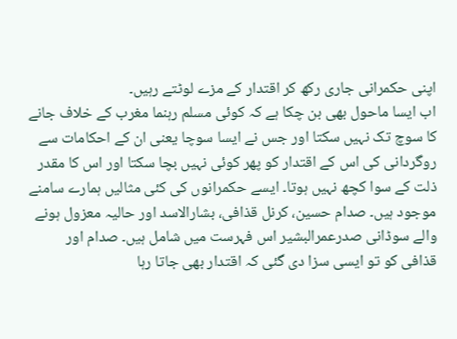اپنی حکمرانی جاری رکھ کر اقتدار کے مزے لوٹتے رہیں۔
اب ایسا ماحول بھی بن چکا ہے کہ کوئی مسلم رہنما مغرب کے خلاف جانے کا سوچ تک نہیں سکتا اور جس نے ایسا سوچا یعنی ان کے احکامات سے روگردانی کی اس کے اقتدار کو پھر کوئی نہیں بچا سکتا اور اس کا مقدر ذلت کے سوا کچھ نہیں ہوتا۔ ایسے حکمرانوں کی کئی مثالیں ہمارے سامنے موجود ہیں۔ صدام حسین، کرنل قذافی، بشارالاسد اور حالیہ معزول ہونے والے سوڈانی صدرعمرالبشیر اس فہرست میں شامل ہیں۔ صدام اور قذافی کو تو ایسی سزا دی گئی کہ اقتدار بھی جاتا رہا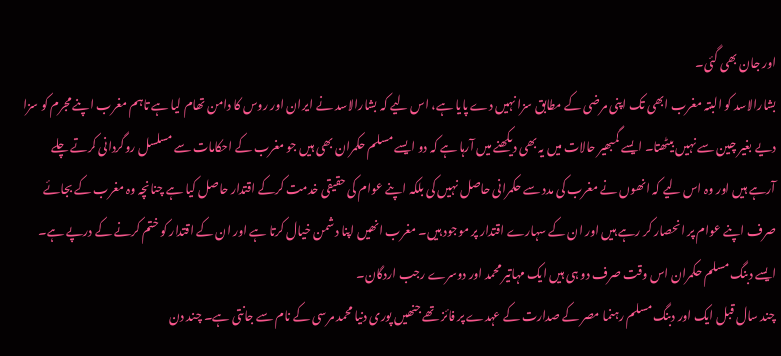اور جان بھی گئی۔
بشارالاسد کو البتہ مغرب ابھی تک اپنی مرضی کے مطابق سزا نہیں دے پایا ہے، اس لیے کہ بشارالاسد نے ایران اور روس کا دامن تھام لیا ہے تاہم مغرب اپنے مجرم کو سزا دیے بغیر چین سے نہیں بیٹھتا۔ ایسے گمبھیر حالات میں یہ بھی دیکھنے میں آرہا ہے کہ دو ایسے مسلم حکمران بھی ہیں جو مغرب کے احکامات سے مسلسل روگردانی کرتے چلے آرہے ہیں اور وہ اس لیے کہ انھوں نے مغرب کی مدد سے حکمرانی حاصل نہیں کی بلکہ اپنے عوام کی حقیقی خدمت کرکے اقتدار حاصل کیا ہے چنانچہ وہ مغرب کے بجائے صرف اپنے عوام پر انحصار کر رہے ہیں اور ان کے سہارے اقتدار پر موجود ہیں۔ مغرب انھیں اپنا دشمن خیال کرتا ہے اور ان کے اقتدار کو ختم کرنے کے درپے ہے۔ ایسے دبنگ مسلم حکمران اس وقت صرف دو ہی ہیں ایک مہاتیر محمد اور دوسرے رجب اردگان۔
چند سال قبل ایک اور دبنگ مسلم رہنما مصر کے صدارت کے عہدے پر فائز تھے جنھیں پوری دنیا محمد مرسی کے نام سے جانتی ہے۔ چند دن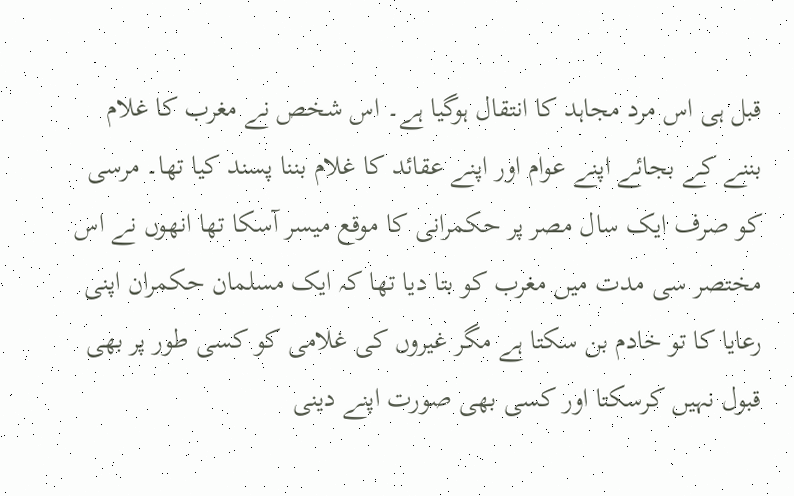قبل ہی اس مرد مجاہد کا انتقال ہوگیا ہے۔ اس شخص نے مغرب کا غلام بننے کے بجائے اپنے عوام اور اپنے عقائد کا غلام بننا پسند کیا تھا۔ مرسی کو صرف ایک سال مصر پر حکمرانی کا موقع میسر آسکا تھا انھوں نے اس مختصر سی مدت میں مغرب کو بتا دیا تھا کہ ایک مسلمان حکمران اپنی رعایا کا تو خادم بن سکتا ہے مگر غیروں کی غلامی کو کسی طور پر بھی قبول نہیں کرسکتا اور کسی بھی صورت اپنے دینی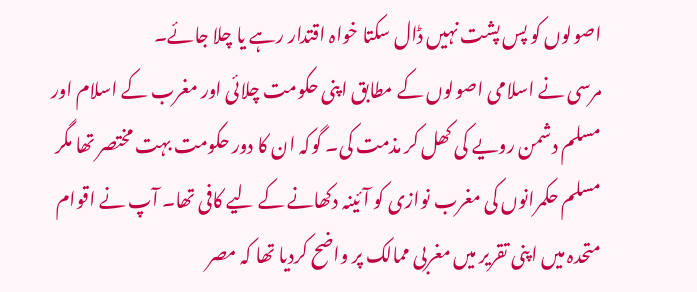اصولوں کو پس پشت نہیں ڈال سکتا خواہ اقتدار رہے یا چلا جائے۔
مرسی نے اسلامی اصولوں کے مطابق اپنی حکومت چلائی اور مغرب کے اسلام اور مسلم دشمن رویے کی کھل کر مذمت کی۔ گوکہ ان کا دور حکومت بہت مختصر تھا مگر مسلم حکمرانوں کی مغرب نوازی کو آئینہ دکھانے کے لیے کافی تھا۔ آپ نے اقوام متحدہ میں اپنی تقریر میں مغربی ممالک پر واضح کردیا تھا کہ مصر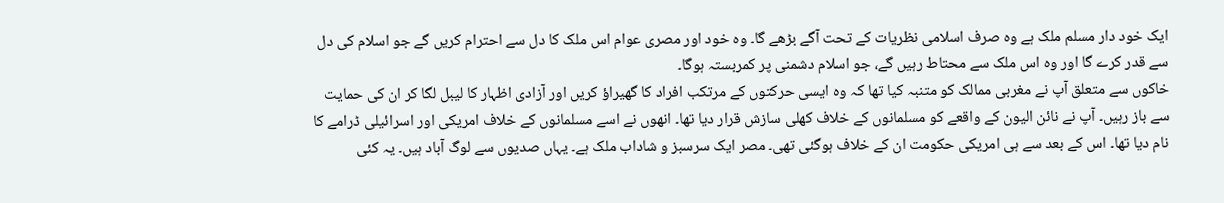ایک خود دار مسلم ملک ہے وہ صرف اسلامی نظریات کے تحت آگے بڑھے گا۔ وہ خود اور مصری عوام اس ملک کا دل سے احترام کریں گے جو اسلام کی دل سے قدر کرے گا اور وہ اس ملک سے محتاط رہیں گے، جو اسلام دشمنی پر کمربستہ ہوگا۔
خاکوں سے متعلق آپ نے مغربی ممالک کو متنبہ کیا تھا کہ وہ ایسی حرکتوں کے مرتکب افراد کا گھیراؤ کریں اور آزادی اظہار کا لیبل لگا کر ان کی حمایت سے باز رہیں۔ آپ نے نائن الیون کے واقعے کو مسلمانوں کے خلاف کھلی سازش قرار دیا تھا۔ انھوں نے اسے مسلمانوں کے خلاف امریکی اور اسرائیلی ڈرامے کا نام دیا تھا۔ اس کے بعد سے ہی امریکی حکومت ان کے خلاف ہوگئی تھی۔ مصر ایک سرسبز و شاداب ملک ہے۔ یہاں صدیوں سے لوگ آباد ہیں۔ یہ کئی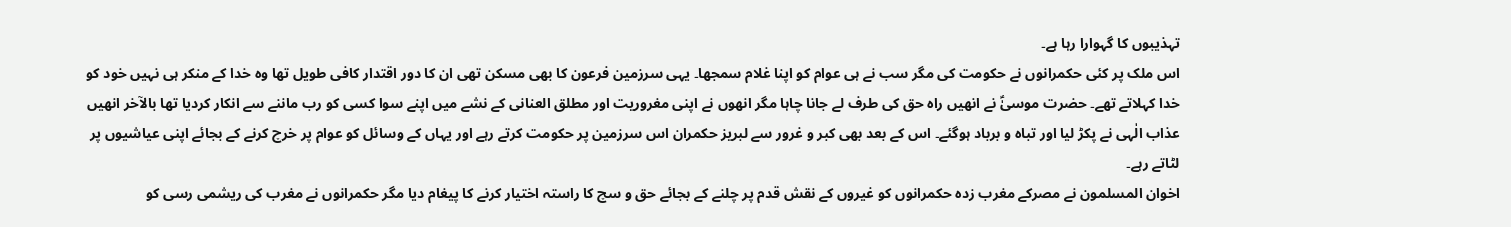تہذیبوں کا گہوارا رہا ہے۔
اس ملک پر کئی حکمرانوں نے حکومت کی مگر سب نے ہی عوام کو اپنا غلام سمجھا۔ یہی سرزمین فرعون کا بھی مسکن تھی ان کا دور اقتدار کافی طویل تھا وہ خدا کے منکر ہی نہیں خود کو خدا کہلاتے تھے۔ حضرت موسیٰؑ نے انھیں راہ حق کی طرف لے جانا چاہا مگر انھوں نے اپنی مغروریت اور مطلق العنانی کے نشے میں اپنے سوا کسی کو رب ماننے سے انکار کردیا تھا بالآخر انھیں عذاب الٰہی نے پکڑ لیا اور تباہ و برباد ہوگئے۔ اس کے بعد بھی کبر و غرور سے لبریز حکمران اس سرزمین پر حکومت کرتے رہے اور یہاں کے وسائل کو عوام پر خرچ کرنے کے بجائے اپنی عیاشیوں پر لٹاتے رہے۔
اخوان المسلمون نے مصرکے مغرب زدہ حکمرانوں کو غیروں کے نقش قدم پر چلنے کے بجائے حق و سچ کا راستہ اختیار کرنے کا پیغام دیا مگر حکمرانوں نے مغرب کی ریشمی رسی کو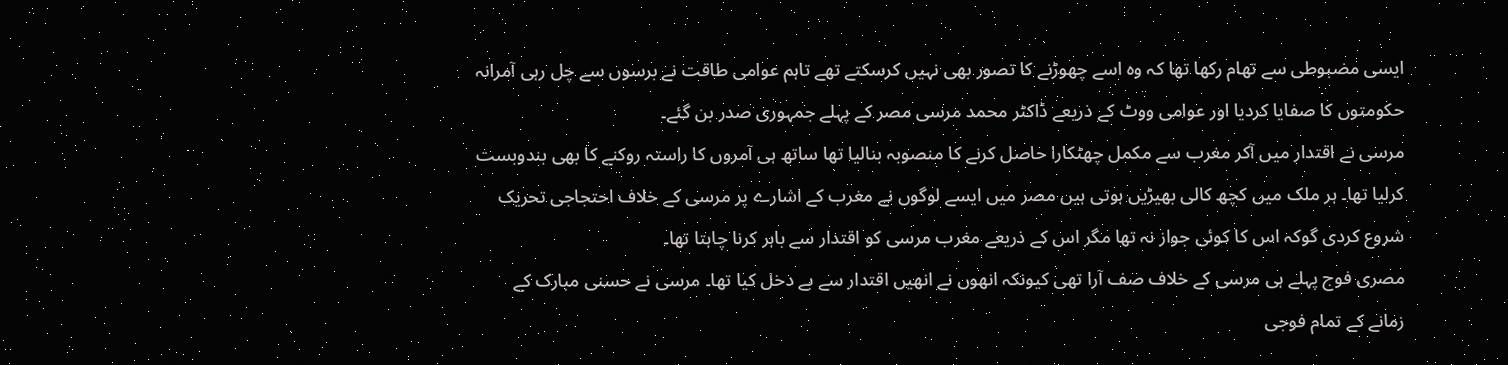ایسی مضبوطی سے تھام رکھا تھا کہ وہ اسے چھوڑنے کا تصور بھی نہیں کرسکتے تھے تاہم عوامی طاقت نے برسوں سے چل رہی آمرانہ حکومتوں کا صفایا کردیا اور عوامی ووٹ کے ذریعے ڈاکٹر محمد مرسی مصر کے پہلے جمہوری صدر بن گئے۔
مرسی نے اقتدار میں آکر مغرب سے مکمل چھٹکارا حاصل کرنے کا منصوبہ بنالیا تھا ساتھ ہی آمروں کا راستہ روکنے کا بھی بندوبست کرلیا تھا۔ ہر ملک میں کچھ کالی بھیڑیں ہوتی ہیں مصر میں ایسے لوگوں نے مغرب کے اشارے پر مرسی کے خلاف احتجاجی تحریک شروع کردی گوکہ اس کا کوئی جواز نہ تھا مگر اس کے ذریعے مغرب مرسی کو اقتدار سے باہر کرنا چاہتا تھا۔
مصری فوج پہلے ہی مرسی کے خلاف صف آرا تھی کیونکہ انھوں نے انھیں اقتدار سے بے دخل کیا تھا۔ مرسی نے حسنی مبارک کے زمانے کے تمام فوجی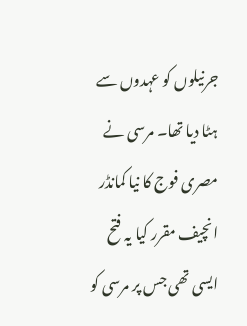جرنیلوں کو عہدوں سے ہٹا دیا تھا۔ مرسی نے مصری فوج کا نیا کمانڈر انچیف مقرر کیا یہ فتح ایسی تھی جس پر مرسی کو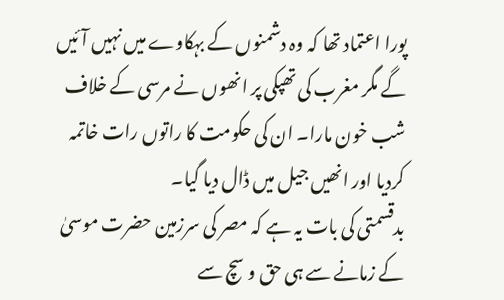پورا اعتماد تھا کہ وہ دشمنوں کے بہکاوے میں نہیں آئیں گے مگر مغرب کی تھپکی پر انھوں نے مرسی کے خلاف شب خون مارا۔ ان کی حکومت کا راتوں رات خاتمہ کردیا اور انھیں جیل میں ڈال دیا گیا۔
بدقسمتی کی بات یہ ہے کہ مصر کی سرزمین حضرت موسیٰ کے زمانے سے ہی حق و سچ سے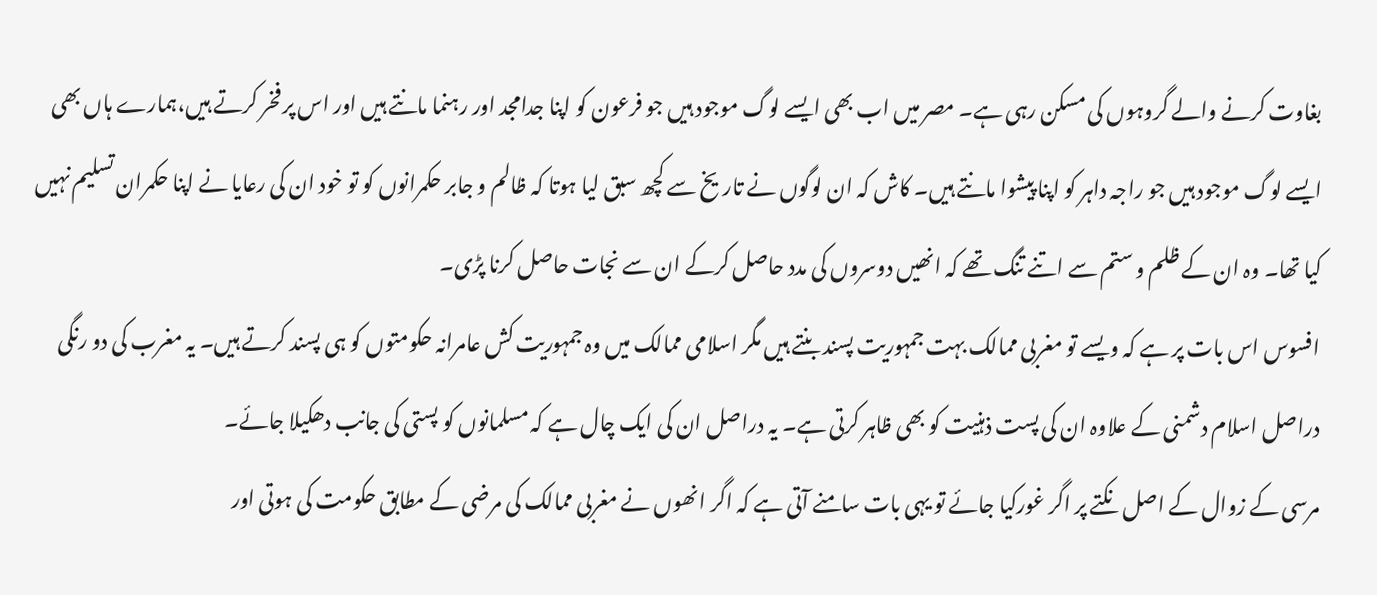بغاوت کرنے والے گروہوں کی مسکن رہی ہے۔ مصر میں اب بھی ایسے لوگ موجود ہیں جو فرعون کو اپنا جدامجد اور رہنما مانتے ہیں اور اس پر فخر کرتے ہیں،ہمارے ہاں بھی ایسے لوگ موجود ہیں جو راجہ داہر کو اپنا پیشوا مانتے ہیں۔ کاش کہ ان لوگوں نے تاریخ سے کچھ سبق لیا ہوتا کہ ظالم و جابر حکمرانوں کو تو خود ان کی رعایا نے اپنا حکمران تسلیم نہیں کیا تھا۔ وہ ان کے ظلم و ستم سے اتنے تنگ تھے کہ انھیں دوسروں کی مدد حاصل کرکے ان سے نجات حاصل کرنا پڑی۔
افسوس اس بات پر ہے کہ ویسے تو مغربی ممالک بہت جمہوریت پسند بنتے ہیں مگر اسلامی ممالک میں وہ جمہوریت کش عامرانہ حکومتوں کو ہی پسند کرتے ہیں۔ یہ مغرب کی دو رنگی دراصل اسلام دشمنی کے علاوہ ان کی پست ذہنیت کو بھی ظاہر کرتی ہے۔ یہ دراصل ان کی ایک چال ہے کہ مسلمانوں کو پستی کی جانب دھکیلا جائے۔
مرسی کے زوال کے اصل نکتے پر اگر غورکیا جائے تو یہی بات سامنے آتی ہے کہ اگر انھوں نے مغربی ممالک کی مرضی کے مطابق حکومت کی ہوتی اور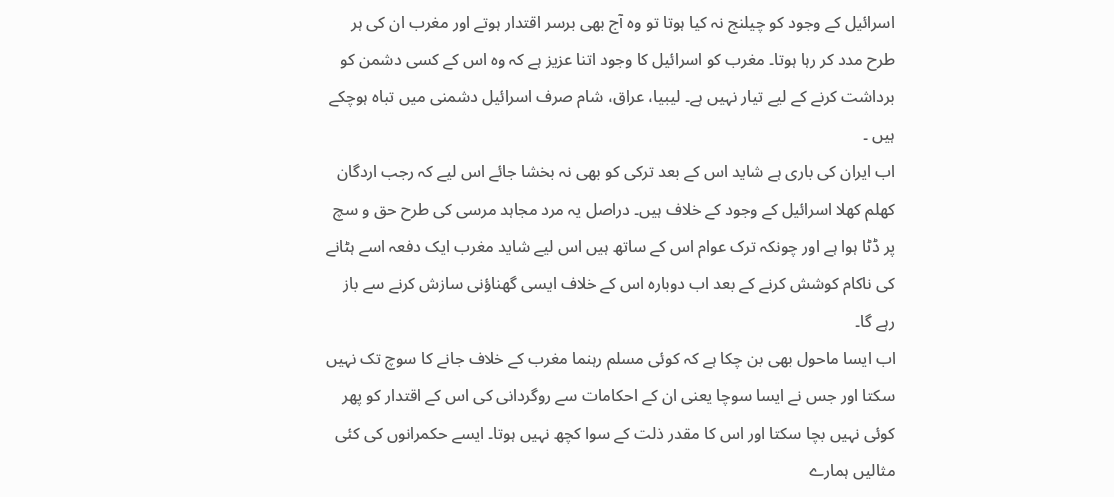اسرائیل کے وجود کو چیلنج نہ کیا ہوتا تو وہ آج بھی برسر اقتدار ہوتے اور مغرب ان کی ہر طرح مدد کر رہا ہوتا۔ مغرب کو اسرائیل کا وجود اتنا عزیز ہے کہ وہ اس کے کسی دشمن کو برداشت کرنے کے لیے تیار نہیں ہے۔ لیبیا، عراق، شام صرف اسرائیل دشمنی میں تباہ ہوچکے ہیں ۔
اب ایران کی باری ہے شاید اس کے بعد ترکی کو بھی نہ بخشا جائے اس لیے کہ رجب اردگان کھلم کھلا اسرائیل کے وجود کے خلاف ہیں۔ دراصل یہ مرد مجاہد مرسی کی طرح حق و سچ پر ڈٹا ہوا ہے اور چونکہ ترک عوام اس کے ساتھ ہیں اس لیے شاید مغرب ایک دفعہ اسے ہٹانے کی ناکام کوشش کرنے کے بعد اب دوبارہ اس کے خلاف ایسی گھناؤنی سازش کرنے سے باز رہے گا۔
اب ایسا ماحول بھی بن چکا ہے کہ کوئی مسلم رہنما مغرب کے خلاف جانے کا سوچ تک نہیں سکتا اور جس نے ایسا سوچا یعنی ان کے احکامات سے روگردانی کی اس کے اقتدار کو پھر کوئی نہیں بچا سکتا اور اس کا مقدر ذلت کے سوا کچھ نہیں ہوتا۔ ایسے حکمرانوں کی کئی مثالیں ہمارے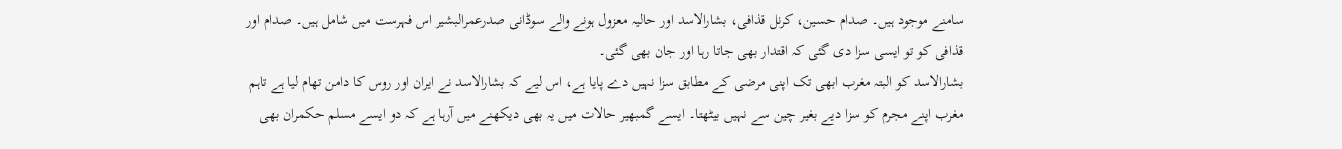سامنے موجود ہیں۔ صدام حسین، کرنل قذافی، بشارالاسد اور حالیہ معزول ہونے والے سوڈانی صدرعمرالبشیر اس فہرست میں شامل ہیں۔ صدام اور قذافی کو تو ایسی سزا دی گئی کہ اقتدار بھی جاتا رہا اور جان بھی گئی۔
بشارالاسد کو البتہ مغرب ابھی تک اپنی مرضی کے مطابق سزا نہیں دے پایا ہے، اس لیے کہ بشارالاسد نے ایران اور روس کا دامن تھام لیا ہے تاہم مغرب اپنے مجرم کو سزا دیے بغیر چین سے نہیں بیٹھتا۔ ایسے گمبھیر حالات میں یہ بھی دیکھنے میں آرہا ہے کہ دو ایسے مسلم حکمران بھی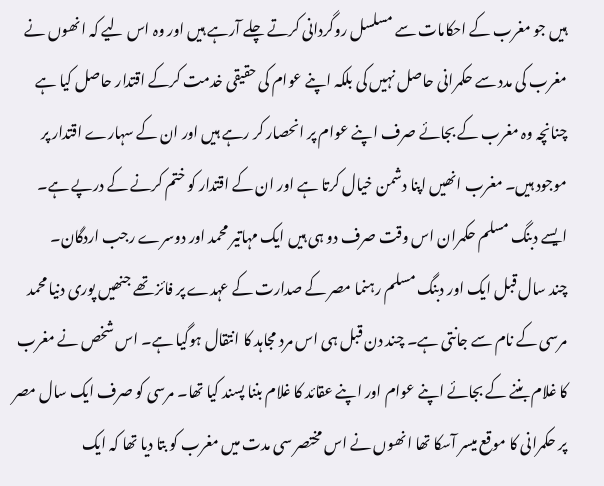ہیں جو مغرب کے احکامات سے مسلسل روگردانی کرتے چلے آرہے ہیں اور وہ اس لیے کہ انھوں نے مغرب کی مدد سے حکمرانی حاصل نہیں کی بلکہ اپنے عوام کی حقیقی خدمت کرکے اقتدار حاصل کیا ہے چنانچہ وہ مغرب کے بجائے صرف اپنے عوام پر انحصار کر رہے ہیں اور ان کے سہارے اقتدار پر موجود ہیں۔ مغرب انھیں اپنا دشمن خیال کرتا ہے اور ان کے اقتدار کو ختم کرنے کے درپے ہے۔ ایسے دبنگ مسلم حکمران اس وقت صرف دو ہی ہیں ایک مہاتیر محمد اور دوسرے رجب اردگان۔
چند سال قبل ایک اور دبنگ مسلم رہنما مصر کے صدارت کے عہدے پر فائز تھے جنھیں پوری دنیا محمد مرسی کے نام سے جانتی ہے۔ چند دن قبل ہی اس مرد مجاہد کا انتقال ہوگیا ہے۔ اس شخص نے مغرب کا غلام بننے کے بجائے اپنے عوام اور اپنے عقائد کا غلام بننا پسند کیا تھا۔ مرسی کو صرف ایک سال مصر پر حکمرانی کا موقع میسر آسکا تھا انھوں نے اس مختصر سی مدت میں مغرب کو بتا دیا تھا کہ ایک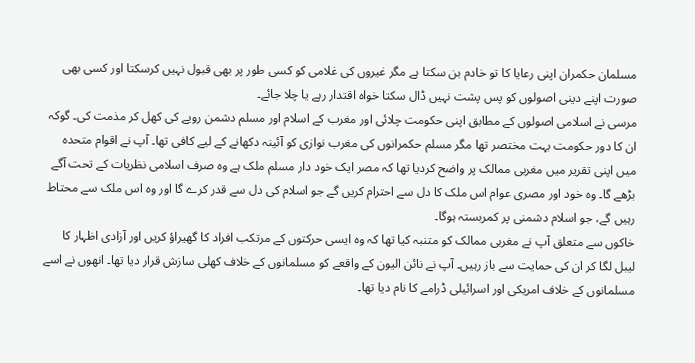مسلمان حکمران اپنی رعایا کا تو خادم بن سکتا ہے مگر غیروں کی غلامی کو کسی طور پر بھی قبول نہیں کرسکتا اور کسی بھی صورت اپنے دینی اصولوں کو پس پشت نہیں ڈال سکتا خواہ اقتدار رہے یا چلا جائے۔
مرسی نے اسلامی اصولوں کے مطابق اپنی حکومت چلائی اور مغرب کے اسلام اور مسلم دشمن رویے کی کھل کر مذمت کی۔ گوکہ ان کا دور حکومت بہت مختصر تھا مگر مسلم حکمرانوں کی مغرب نوازی کو آئینہ دکھانے کے لیے کافی تھا۔ آپ نے اقوام متحدہ میں اپنی تقریر میں مغربی ممالک پر واضح کردیا تھا کہ مصر ایک خود دار مسلم ملک ہے وہ صرف اسلامی نظریات کے تحت آگے بڑھے گا۔ وہ خود اور مصری عوام اس ملک کا دل سے احترام کریں گے جو اسلام کی دل سے قدر کرے گا اور وہ اس ملک سے محتاط رہیں گے، جو اسلام دشمنی پر کمربستہ ہوگا۔
خاکوں سے متعلق آپ نے مغربی ممالک کو متنبہ کیا تھا کہ وہ ایسی حرکتوں کے مرتکب افراد کا گھیراؤ کریں اور آزادی اظہار کا لیبل لگا کر ان کی حمایت سے باز رہیں۔ آپ نے نائن الیون کے واقعے کو مسلمانوں کے خلاف کھلی سازش قرار دیا تھا۔ انھوں نے اسے مسلمانوں کے خلاف امریکی اور اسرائیلی ڈرامے کا نام دیا تھا۔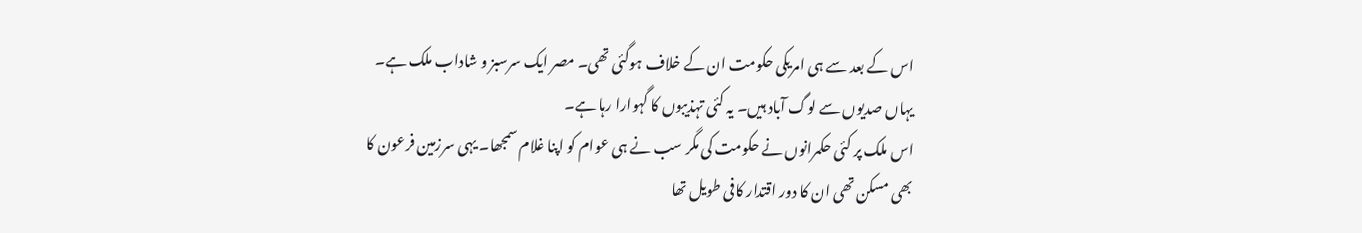اس کے بعد سے ہی امریکی حکومت ان کے خلاف ہوگئی تھی۔ مصر ایک سرسبز و شاداب ملک ہے۔ یہاں صدیوں سے لوگ آباد ہیں۔ یہ کئی تہذیبوں کا گہوارا رہا ہے۔
اس ملک پر کئی حکمرانوں نے حکومت کی مگر سب نے ہی عوام کو اپنا غلام سمجھا۔ یہی سرزمین فرعون کا بھی مسکن تھی ان کا دور اقتدار کافی طویل تھا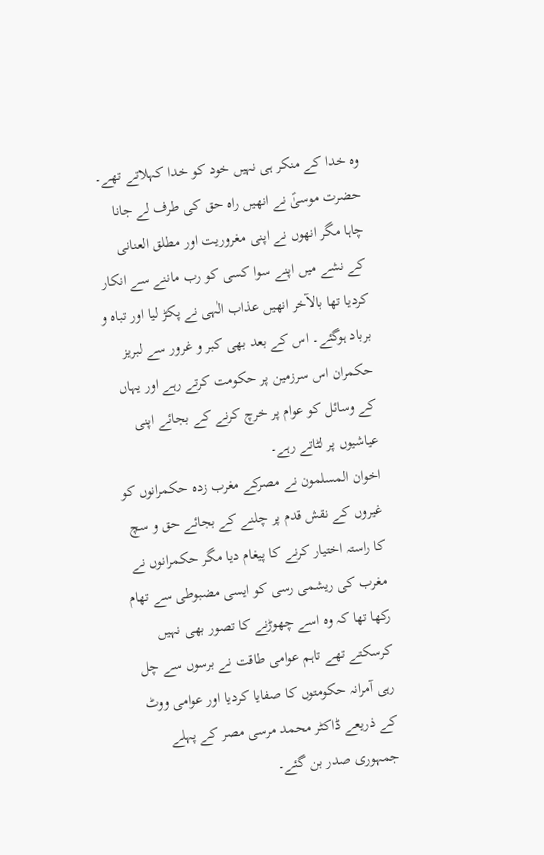وہ خدا کے منکر ہی نہیں خود کو خدا کہلاتے تھے۔ حضرت موسیٰؑ نے انھیں راہ حق کی طرف لے جانا چاہا مگر انھوں نے اپنی مغروریت اور مطلق العنانی کے نشے میں اپنے سوا کسی کو رب ماننے سے انکار کردیا تھا بالآخر انھیں عذاب الٰہی نے پکڑ لیا اور تباہ و برباد ہوگئے۔ اس کے بعد بھی کبر و غرور سے لبریز حکمران اس سرزمین پر حکومت کرتے رہے اور یہاں کے وسائل کو عوام پر خرچ کرنے کے بجائے اپنی عیاشیوں پر لٹاتے رہے۔
اخوان المسلمون نے مصرکے مغرب زدہ حکمرانوں کو غیروں کے نقش قدم پر چلنے کے بجائے حق و سچ کا راستہ اختیار کرنے کا پیغام دیا مگر حکمرانوں نے مغرب کی ریشمی رسی کو ایسی مضبوطی سے تھام رکھا تھا کہ وہ اسے چھوڑنے کا تصور بھی نہیں کرسکتے تھے تاہم عوامی طاقت نے برسوں سے چل رہی آمرانہ حکومتوں کا صفایا کردیا اور عوامی ووٹ کے ذریعے ڈاکٹر محمد مرسی مصر کے پہلے جمہوری صدر بن گئے۔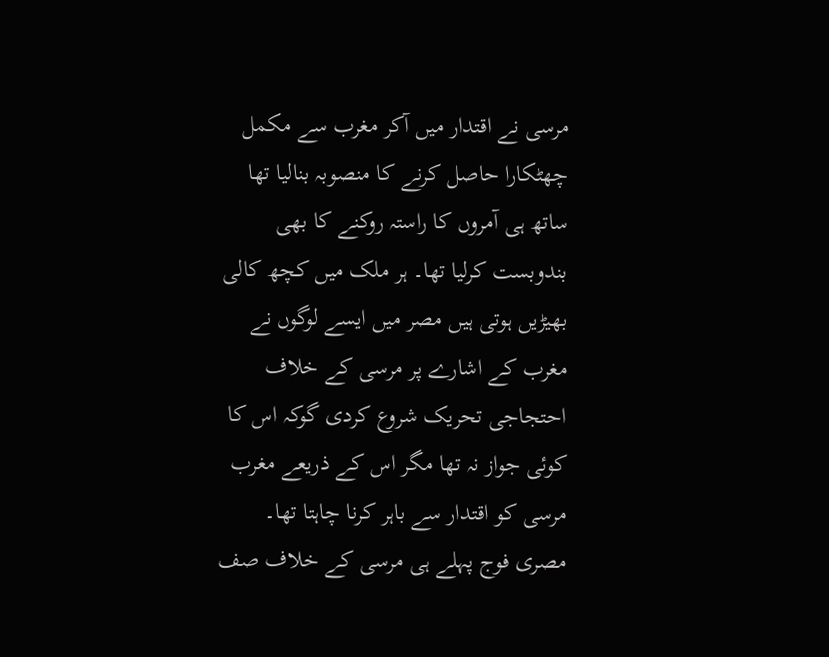مرسی نے اقتدار میں آکر مغرب سے مکمل چھٹکارا حاصل کرنے کا منصوبہ بنالیا تھا ساتھ ہی آمروں کا راستہ روکنے کا بھی بندوبست کرلیا تھا۔ ہر ملک میں کچھ کالی بھیڑیں ہوتی ہیں مصر میں ایسے لوگوں نے مغرب کے اشارے پر مرسی کے خلاف احتجاجی تحریک شروع کردی گوکہ اس کا کوئی جواز نہ تھا مگر اس کے ذریعے مغرب مرسی کو اقتدار سے باہر کرنا چاہتا تھا۔
مصری فوج پہلے ہی مرسی کے خلاف صف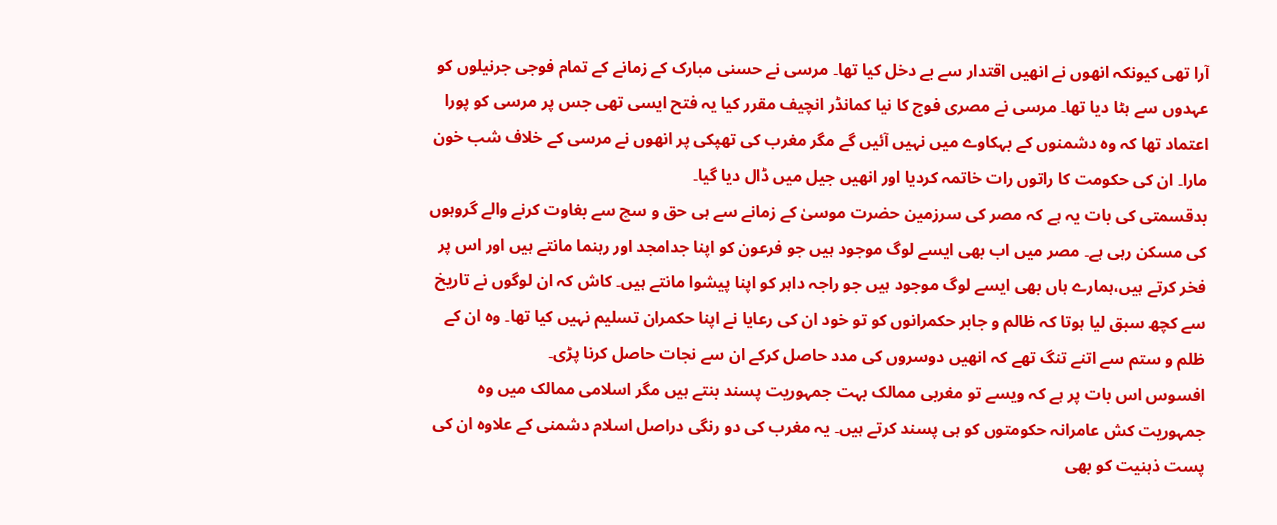آرا تھی کیونکہ انھوں نے انھیں اقتدار سے بے دخل کیا تھا۔ مرسی نے حسنی مبارک کے زمانے کے تمام فوجی جرنیلوں کو عہدوں سے ہٹا دیا تھا۔ مرسی نے مصری فوج کا نیا کمانڈر انچیف مقرر کیا یہ فتح ایسی تھی جس پر مرسی کو پورا اعتماد تھا کہ وہ دشمنوں کے بہکاوے میں نہیں آئیں گے مگر مغرب کی تھپکی پر انھوں نے مرسی کے خلاف شب خون مارا۔ ان کی حکومت کا راتوں رات خاتمہ کردیا اور انھیں جیل میں ڈال دیا گیا۔
بدقسمتی کی بات یہ ہے کہ مصر کی سرزمین حضرت موسیٰ کے زمانے سے ہی حق و سچ سے بغاوت کرنے والے گروہوں کی مسکن رہی ہے۔ مصر میں اب بھی ایسے لوگ موجود ہیں جو فرعون کو اپنا جدامجد اور رہنما مانتے ہیں اور اس پر فخر کرتے ہیں،ہمارے ہاں بھی ایسے لوگ موجود ہیں جو راجہ داہر کو اپنا پیشوا مانتے ہیں۔ کاش کہ ان لوگوں نے تاریخ سے کچھ سبق لیا ہوتا کہ ظالم و جابر حکمرانوں کو تو خود ان کی رعایا نے اپنا حکمران تسلیم نہیں کیا تھا۔ وہ ان کے ظلم و ستم سے اتنے تنگ تھے کہ انھیں دوسروں کی مدد حاصل کرکے ان سے نجات حاصل کرنا پڑی۔
افسوس اس بات پر ہے کہ ویسے تو مغربی ممالک بہت جمہوریت پسند بنتے ہیں مگر اسلامی ممالک میں وہ جمہوریت کش عامرانہ حکومتوں کو ہی پسند کرتے ہیں۔ یہ مغرب کی دو رنگی دراصل اسلام دشمنی کے علاوہ ان کی پست ذہنیت کو بھی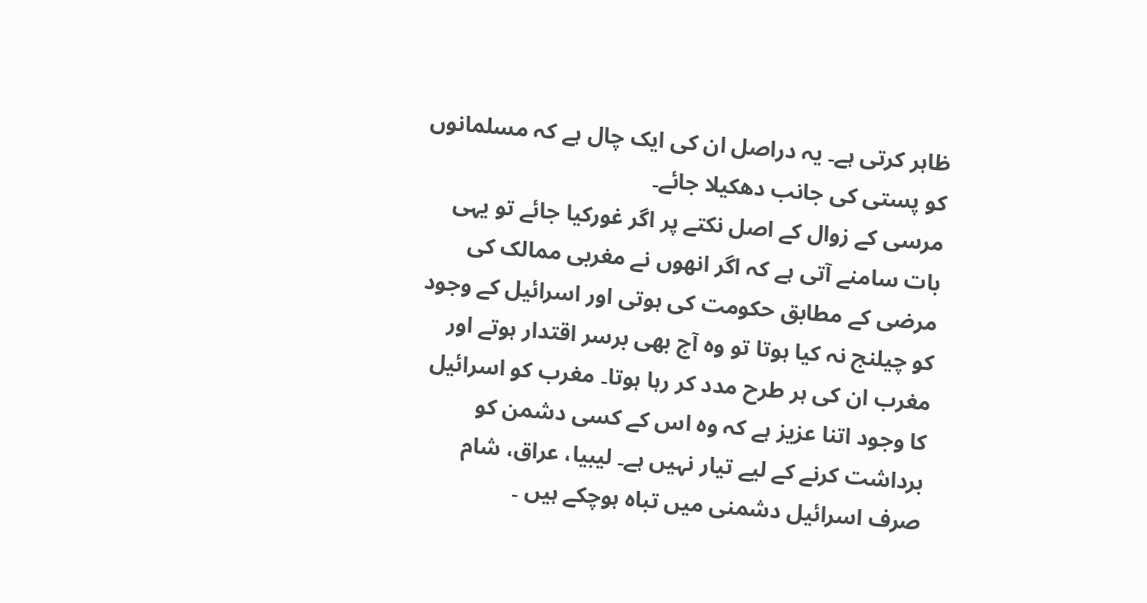ظاہر کرتی ہے۔ یہ دراصل ان کی ایک چال ہے کہ مسلمانوں کو پستی کی جانب دھکیلا جائے۔
مرسی کے زوال کے اصل نکتے پر اگر غورکیا جائے تو یہی بات سامنے آتی ہے کہ اگر انھوں نے مغربی ممالک کی مرضی کے مطابق حکومت کی ہوتی اور اسرائیل کے وجود کو چیلنج نہ کیا ہوتا تو وہ آج بھی برسر اقتدار ہوتے اور مغرب ان کی ہر طرح مدد کر رہا ہوتا۔ مغرب کو اسرائیل کا وجود اتنا عزیز ہے کہ وہ اس کے کسی دشمن کو برداشت کرنے کے لیے تیار نہیں ہے۔ لیبیا، عراق، شام صرف اسرائیل دشمنی میں تباہ ہوچکے ہیں ۔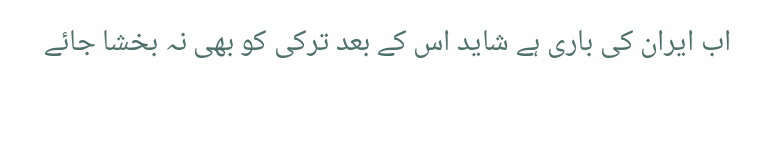اب ایران کی باری ہے شاید اس کے بعد ترکی کو بھی نہ بخشا جائے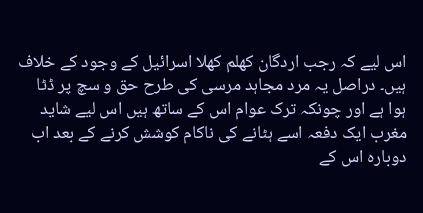اس لیے کہ رجب اردگان کھلم کھلا اسرائیل کے وجود کے خلاف ہیں۔ دراصل یہ مرد مجاہد مرسی کی طرح حق و سچ پر ڈٹا ہوا ہے اور چونکہ ترک عوام اس کے ساتھ ہیں اس لیے شاید مغرب ایک دفعہ اسے ہٹانے کی ناکام کوشش کرنے کے بعد اب دوبارہ اس کے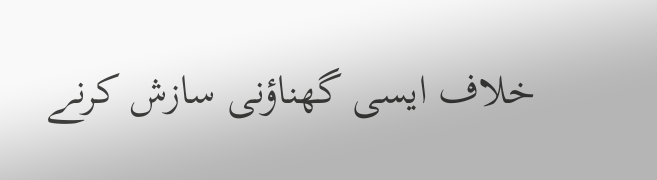خلاف ایسی گھناؤنی سازش کرنے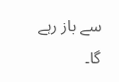سے باز رہے گا۔